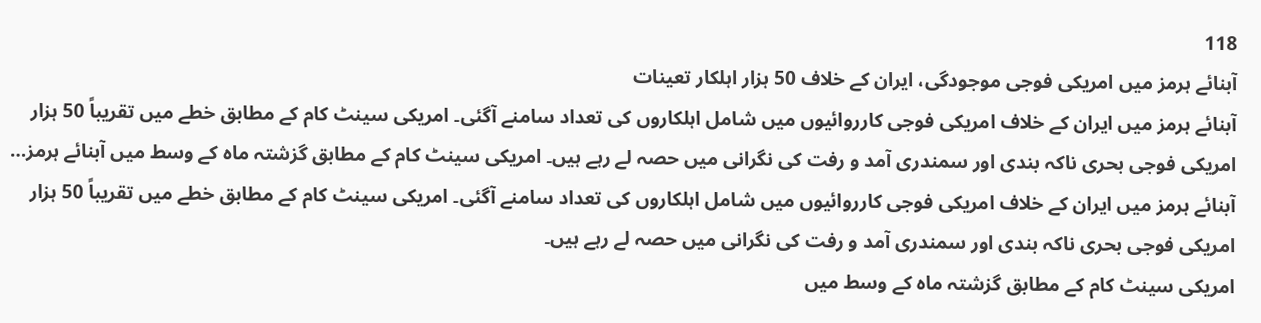118
آبنائے ہرمز میں امریکی فوجی موجودگی، ایران کے خلاف 50 ہزار اہلکار تعینات
آبنائے ہرمز میں ایران کے خلاف امریکی فوجی کارروائیوں میں شامل اہلکاروں کی تعداد سامنے آگئی۔ امریکی سینٹ کام کے مطابق خطے میں تقریباً 50 ہزار امریکی فوجی بحری ناکہ بندی اور سمندری آمد و رفت کی نگرانی میں حصہ لے رہے ہیں۔ امریکی سینٹ کام کے مطابق گزشتہ ماہ کے وسط میں آبنائے ہرمز…
آبنائے ہرمز میں ایران کے خلاف امریکی فوجی کارروائیوں میں شامل اہلکاروں کی تعداد سامنے آگئی۔ امریکی سینٹ کام کے مطابق خطے میں تقریباً 50 ہزار امریکی فوجی بحری ناکہ بندی اور سمندری آمد و رفت کی نگرانی میں حصہ لے رہے ہیں۔
امریکی سینٹ کام کے مطابق گزشتہ ماہ کے وسط میں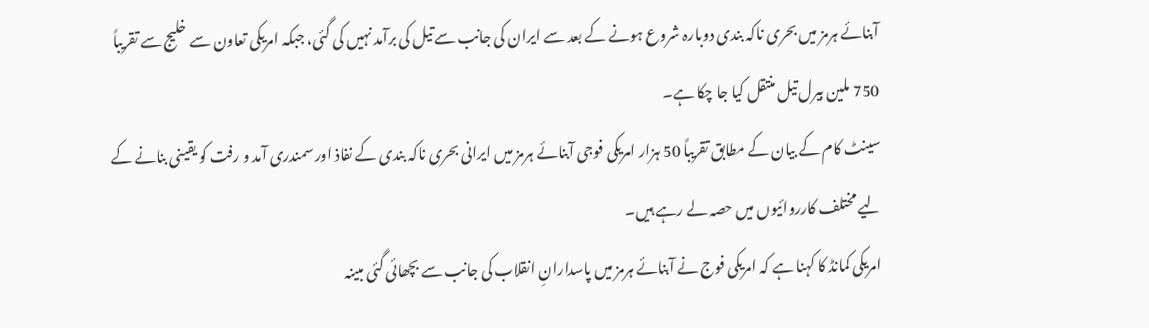آبنائے ہرمز میں بحری ناکہ بندی دوبارہ شروع ہونے کے بعد سے ایران کی جانب سے تیل کی برآمد نہیں کی گئی، جبکہ امریکی تعاون سے خلیج سے تقریباً 750 ملین بیرل تیل منتقل کیا جا چکا ہے۔
سینٹ کام کے بیان کے مطابق تقریباً 50 ہزار امریکی فوجی آبنائے ہرمز میں ایرانی بحری ناکہ بندی کے نفاذ اور سمندری آمد و رفت کو یقینی بنانے کے لیے مختلف کارروائیوں میں حصہ لے رہے ہیں۔
امریکی کمانڈ کا کہنا ہے کہ امریکی فوج نے آبنائے ہرمز میں پاسدارانِ انقلاب کی جانب سے بچھائی گئی مبینہ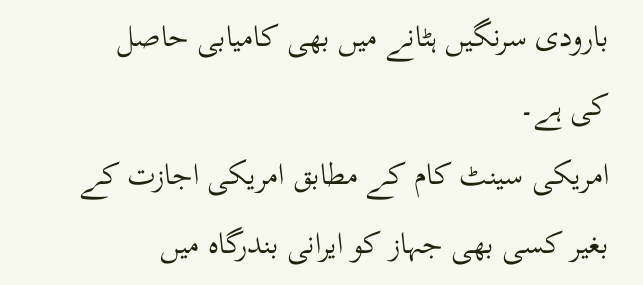بارودی سرنگیں ہٹانے میں بھی کامیابی حاصل کی ہے۔
امریکی سینٹ کام کے مطابق امریکی اجازت کے بغیر کسی بھی جہاز کو ایرانی بندرگاہ میں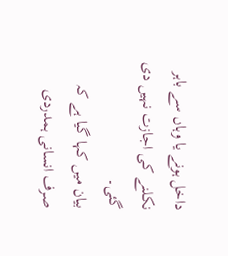داخل ہونے یا وہاں سے باہر نکلنے کی اجازت نہیں دی گئی۔
بیان میں کہا گیا ہے کہ صرف انسانی ہمدردی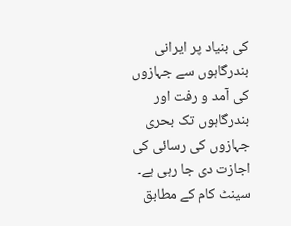کی بنیاد پر ایرانی بندرگاہوں سے جہازوں کی آمد و رفت اور بندرگاہوں تک بحری جہازوں کی رسائی کی اجازت دی جا رہی ہے۔
سینٹ کام کے مطابق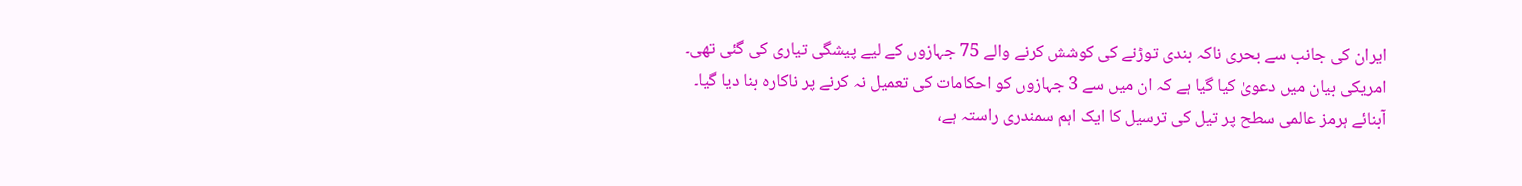ایران کی جانب سے بحری ناکہ بندی توڑنے کی کوشش کرنے والے 75 جہازوں کے لیے پیشگی تیاری کی گئی تھی۔
امریکی بیان میں دعویٰ کیا گیا ہے کہ ان میں سے 3 جہازوں کو احکامات کی تعمیل نہ کرنے پر ناکارہ بنا دیا گیا۔
آبنائے ہرمز عالمی سطح پر تیل کی ترسیل کا ایک اہم سمندری راستہ ہے،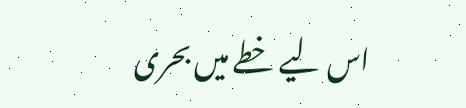اس لیے خطے میں بحری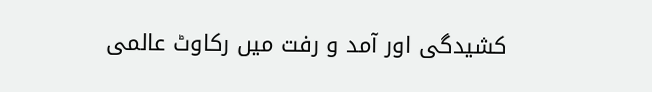کشیدگی اور آمد و رفت میں رکاوٹ عالمی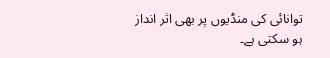توانائی کی منڈیوں پر بھی اثر انداز ہو سکتی ہے۔